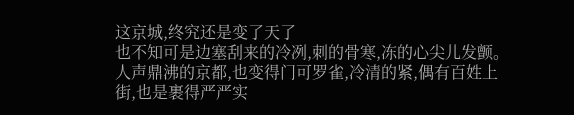这京城,终究还是变了天了
也不知可是边塞刮来的冷冽,刺的骨寒,冻的心尖儿发颤。
人声鼎沸的京都,也变得门可罗雀,冷清的紧,偶有百姓上街,也是裹得严严实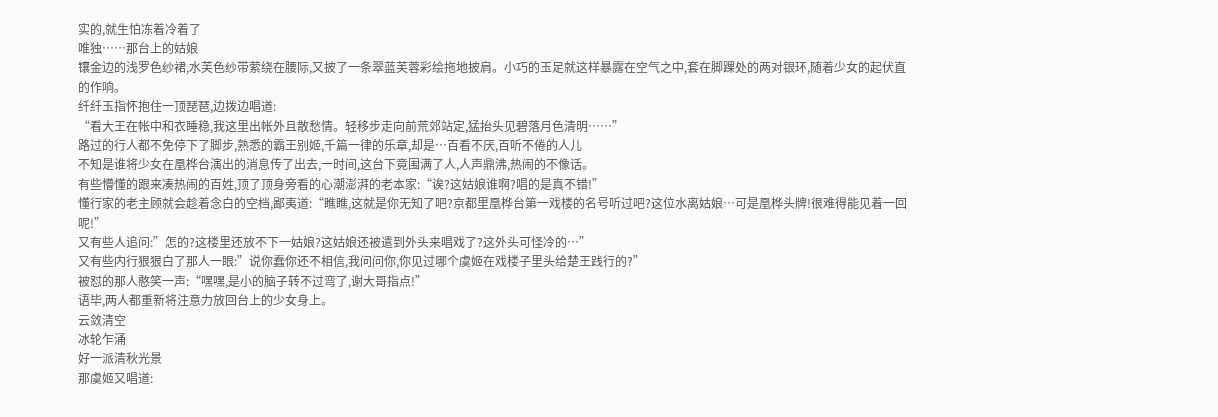实的,就生怕冻着冷着了
唯独……那台上的姑娘
镶金边的浅罗色纱裙,水芙色纱带萦绕在腰际,又披了一条翠蓝芙蓉彩绘拖地披肩。小巧的玉足就这样暴露在空气之中,套在脚踝处的两对银环,随着少女的起伏直的作响。
纤纤玉指怀抱住一顶琵琶,边拨边唱道:
“看大王在帐中和衣睡稳,我这里出帐外且散愁情。轻移步走向前荒郊站定,猛抬头见碧落月色清明……”
路过的行人都不免停下了脚步,熟悉的霸王别姬,千篇一律的乐章,却是…百看不厌,百听不倦的人儿
不知是谁将少女在凰桦台演出的消息传了出去,一时间,这台下竟围满了人,人声鼎沸,热闹的不像话。
有些懵懂的跟来凑热闹的百姓,顶了顶身旁看的心潮澎湃的老本家:“诶?这姑娘谁啊?唱的是真不错!”
懂行家的老主顾就会趁着念白的空档,鄙夷道:“瞧瞧,这就是你无知了吧?京都里凰桦台第一戏楼的名号听过吧?这位水离姑娘…可是凰桦头牌!很难得能见着一回呢!”
又有些人追问:”怎的?这楼里还放不下一姑娘?这姑娘还被遣到外头来唱戏了?这外头可怪冷的…”
又有些内行狠狠白了那人一眼:”说你蠢你还不相信,我问问你,你见过哪个虞姬在戏楼子里头给楚王践行的?”
被怼的那人憨笑一声:“嘿嘿,是小的脑子转不过弯了,谢大哥指点!”
语毕,两人都重新将注意力放回台上的少女身上。
云敛清空
冰轮乍涌
好一派清秋光景
那虞姬又唱道: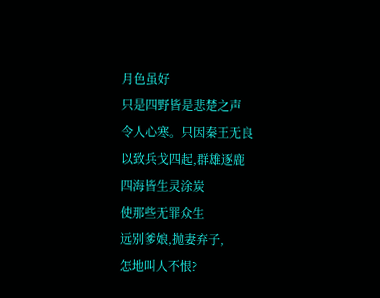月色虽好
只是四野皆是悲楚之声
令人心寒。只因秦王无良
以致兵戈四起,群雄逐鹿
四海皆生灵涂炭
使那些无罪众生
远别爹娘,抛妻弃子,
怎地叫人不恨?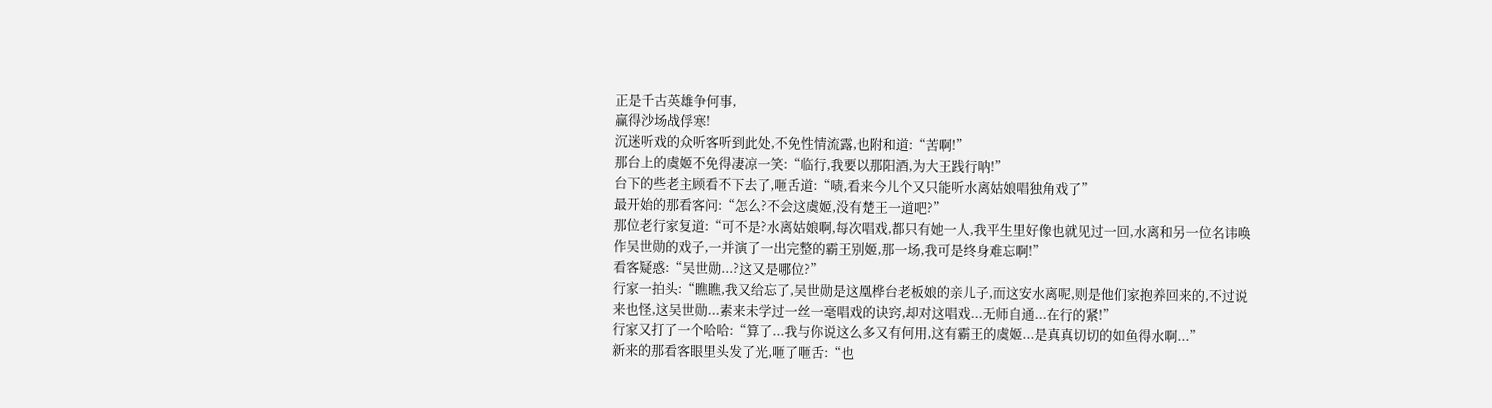正是千古英雄争何事,
赢得沙场战俘寒!
沉迷听戏的众听客听到此处,不免性情流露,也附和道:“苦啊!”
那台上的虞姬不免得凄凉一笑:“临行,我要以那阳酒,为大王践行呐!”
台下的些老主顾看不下去了,咂舌道:“啧,看来今儿个又只能听水离姑娘唱独角戏了”
最开始的那看客问:“怎么?不会这虞姬,没有楚王一道吧?”
那位老行家复道:“可不是?水离姑娘啊,每次唱戏,都只有她一人,我平生里好像也就见过一回,水离和另一位名讳唤作吴世勋的戏子,一并演了一出完整的霸王别姬,那一场,我可是终身难忘啊!”
看客疑惑:“吴世勋...?这又是哪位?”
行家一拍头:“瞧瞧,我又给忘了,吴世勋是这凰桦台老板娘的亲儿子,而这安水离呢,则是他们家抱养回来的,不过说来也怪,这吴世勋...素来未学过一丝一毫唱戏的诀窍,却对这唱戏...无师自通...在行的紧!”
行家又打了一个哈哈:“算了...我与你说这么多又有何用,这有霸王的虞姬...是真真切切的如鱼得水啊...”
新来的那看客眼里头发了光,咂了咂舌:“也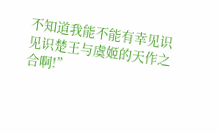不知道我能不能有幸见识见识楚王与虞姬的天作之合啊!”